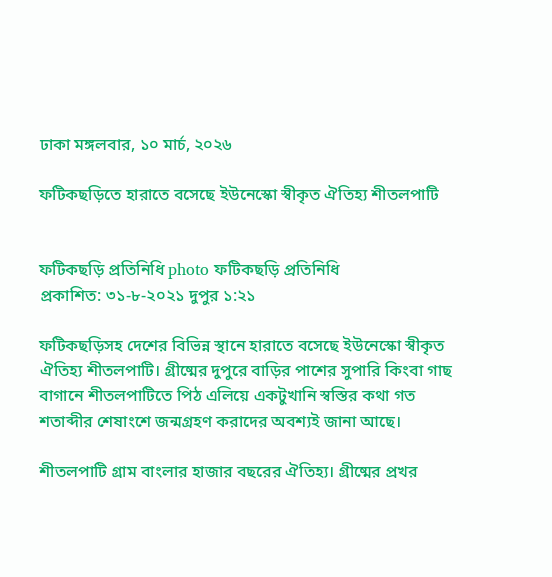ঢাকা মঙ্গলবার, ১০ মার্চ, ২০২৬

ফটিকছড়িতে হারাতে বসেছে ইউনেস্কো স্বীকৃত ঐতিহ্য শীতলপাটি


ফটিকছড়ি প্রতিনিধি photo ফটিকছড়ি প্রতিনিধি
প্রকাশিত: ৩১-৮-২০২১ দুপুর ১:২১

ফটিকছড়িসহ দেশের বিভিন্ন স্থানে হারাতে বসেছে ইউনেস্কো স্বীকৃত ঐতিহ্য শীতলপাটি। গ্রীষ্মের দুপুরে বাড়ির পাশের সুপারি কিংবা গাছ বাগানে শীতলপাটিতে পিঠ এলিয়ে একটুখানি স্বস্তির কথা গত শতাব্দীর শেষাংশে জন্মগ্রহণ করাদের অবশ্যই জানা আছে।

শীতলপাটি গ্রাম বাংলার হাজার বছরের ঐতিহ্য। গ্রীষ্মের প্রখর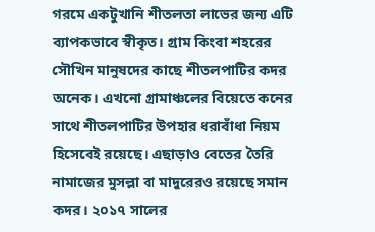গরমে একটুখানি শীতলতা লাভের জন্য এটি ব্যাপকভাবে স্বীকৃত। গ্রাম কিংবা শহরের সৌখিন মানুষদের কাছে শীতলপাটির কদর অনেক। এখনো গ্রামাঞ্চলের বিয়েতে কনের সাথে শীতলপাটির উপহার ধরাবাঁধা নিয়ম হিসেবেই রয়েছে। এছাড়াও বেতের তৈরি নামাজের মুসল্লা বা মাদুরেরও রয়েছে সমান কদর। ২০১৭ সালের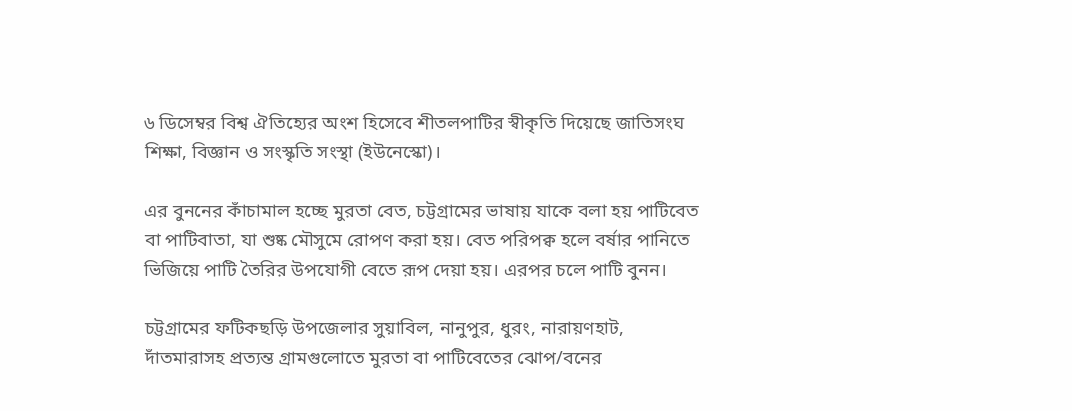৬ ডিসেম্বর বিশ্ব ঐতিহ্যের অংশ হিসেবে শীতলপাটির স্বীকৃতি দিয়েছে জাতিসংঘ শিক্ষা, বিজ্ঞান ও সংস্কৃতি সংস্থা (ইউনেস্কো)।

এর বুননের কাঁচামাল হচ্ছে মুরতা বেত, চট্টগ্রামের ভাষায় যাকে বলা হয় পাটিবেত বা পাটিবাতা, যা শুষ্ক মৌসুমে রোপণ করা হয়। বেত পরিপক্ব হলে বর্ষার পানিতে ভিজিয়ে পাটি তৈরির উপযোগী বেতে রূপ দেয়া হয়। এরপর চলে পাটি বুনন।

চট্টগ্রামের ফটিকছড়ি উপজেলার সুয়াবিল, নানুপুর, ধুরং, নারায়ণহাট, দাঁতমারাসহ প্রত্যন্ত গ্রামগুলোতে মুরতা বা পাটিবেতের ঝোপ/বনের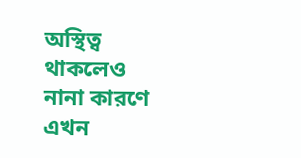অস্থিত্ব থাকলেও নানা কারণে এখন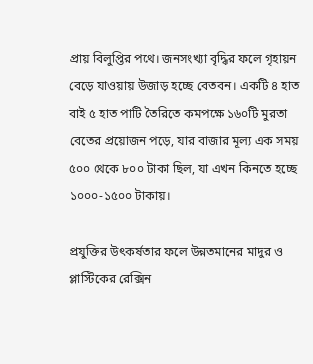প্রায় বিলুপ্তির পথে। জনসংখ্যা বৃদ্ধির ফলে গৃহায়ন বেড়ে যাওয়ায় উজাড় হচ্ছে বেতবন। একটি ৪ হাত বাই ৫ হাত পাটি তৈরিতে কমপক্ষে ১৬০টি মুরতা বেতের প্রয়োজন পড়ে, যার বাজার মূল্য এক সময় ৫০০ থেকে ৮০০ টাকা ছিল, যা এখন কিনতে হচ্ছে ১০০০-১৫০০ টাকায়।

প্রযুক্তির উৎকর্ষতার ফলে উন্নতমানের মাদুর ও প্লাস্টিকের রেক্সিন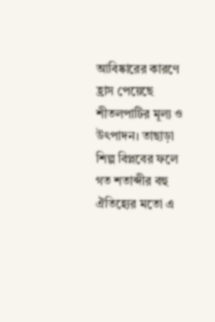আবিষ্কারের কারণে হ্রাস পেয়েছে শীতলপাটির মূল্য ও উ‍ৎপাদন। তাছাড়া শিল্প বিপ্লবের ফলে গত শতাব্দীর বহু ঐতিহ্যের মতো এ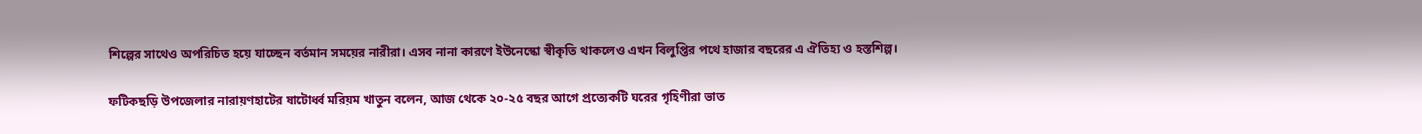শিল্পের সাথেও অপরিচিত হয়ে যাচ্ছেন বর্তমান সময়ের নারীরা। এসব নানা কারণে ইউনেস্কো স্বীকৃতি থাকলেও এখন বিলুপ্তির পথে হাজার বছরের এ ঐতিহ্য ও হস্তশিল্প।

ফটিকছড়ি উপজেলার নারায়ণহাটের ষাটোর্ধ্ব মরিয়ম খাতুন বলেন, আজ থেকে ২০-২৫ বছর আগে প্রত্যেকটি ঘরের গৃহিণীরা ভাত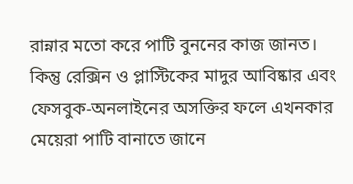রান্নার মতো করে পাটি বুননের কাজ জানত। কিন্তু রেক্সিন ও প্লাস্টিকের মাদুর আবিষ্কার এবং ফেসবুক-অনলাইনের অসক্তির ফলে এখনকার মেয়েরা পাটি বানাতে জানে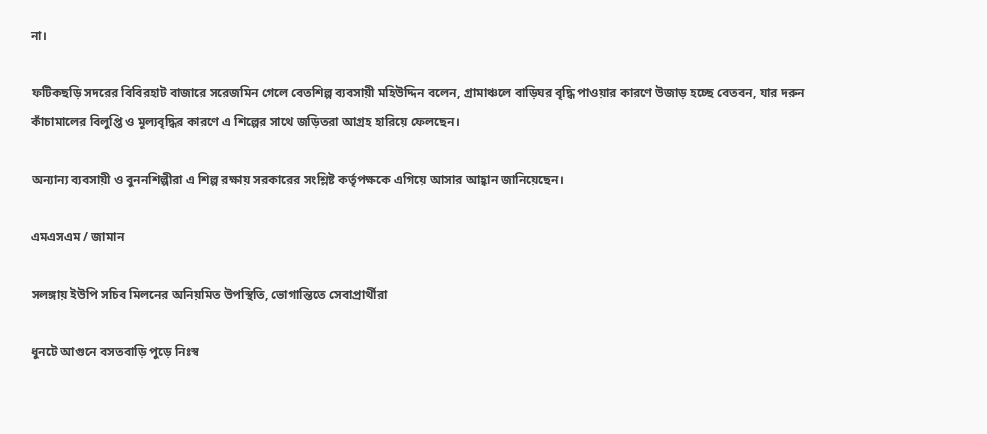না।

ফটিকছড়ি সদরের বিবিরহাট বাজারে সরেজমিন গেলে বেতশিল্প ব্যবসায়ী মহিউদ্দিন বলেন, গ্রামাঞ্চলে বাড়িঘর বৃদ্ধি পাওয়ার কারণে উজাড় হচ্ছে বেতবন, যার দরুন কাঁচামালের বিলুপ্তি ও মূল্যবৃদ্ধির কারণে এ শিল্পের সাথে জড়িতরা আগ্রহ হারিয়ে ফেলছেন।

অন্যান্য ব্যবসায়ী ও বুননশিল্পীরা এ শিল্প রক্ষায় সরকারের সংশ্লিষ্ট কর্তৃপক্ষকে এগিয়ে আসার আহ্বান জানিয়েছেন।

এমএসএম / জামান

সলঙ্গায় ইউপি সচিব মিলনের অনিয়মিত উপস্থিতি, ভোগান্তিতে সেবাপ্রার্থীরা

ধুনটে আগুনে বসতবাড়ি পুড়ে নিঃস্ব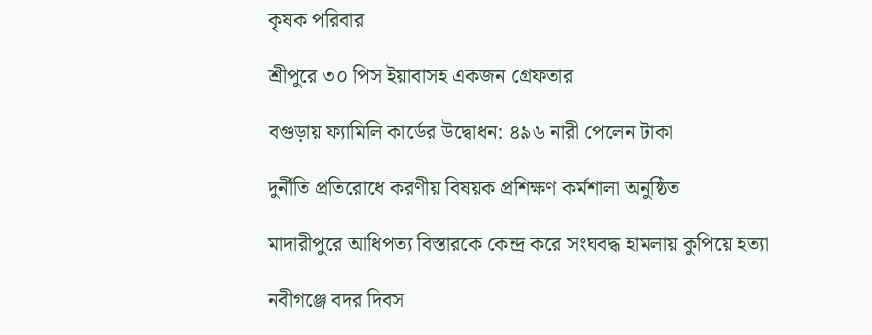কৃষক পরিবার

শ্রীপুরে ৩০ পিস ইয়াবাসহ একজন গ্রেফতার

বগুড়ায় ফ্যামিলি কার্ডের উদ্বোধন: ৪৯৬ নারী পেলেন টাকা

দুর্নীতি প্রতিরোধে করণীয় বিষয়ক প্রশিক্ষণ কর্মশালা অনুষ্ঠিত

মাদারীপুরে আধিপত্য বিস্তারকে কেন্দ্র করে সংঘবদ্ধ হামলায় কুপিয়ে হত্যা

নবীগঞ্জে বদর দিবস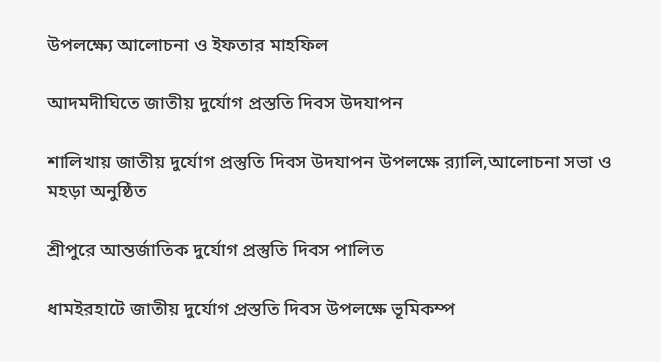উপলক্ষ্যে আলোচনা ও ইফতার মাহফিল

আদমদীঘিতে জাতীয় দুর্যোগ প্রস্ততি দিবস উদযাপন

শালিখায় জাতীয় দুর্যোগ প্রস্তুতি দিবস উদযাপন উপলক্ষে র‍্যালি,আলোচনা সভা ও মহড়া অনুষ্ঠিত

শ্রীপুরে আন্তর্জাতিক দুর্যোগ প্রস্তুতি দিবস পালিত

ধামইরহাটে জাতীয় দুর্যোগ প্রস্ততি দিবস উপলক্ষে ভূমিকম্প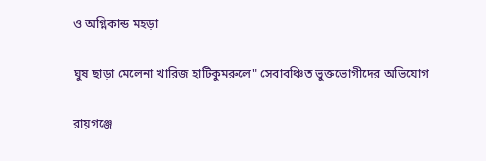ও অগ্নিকান্ড মহড়া

ঘুষ ছাড়া মেলেনা খারিজ হাটিকুমরুলে" সেবাবঞ্চিত ভুক্তভোগীদের অভিযোগ

রায়গঞ্জে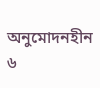অনুমোদনহীন ৬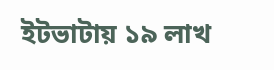ইটভাটায় ১৯ লাখ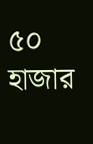৫০ হাজার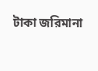টাকা জরিমানা